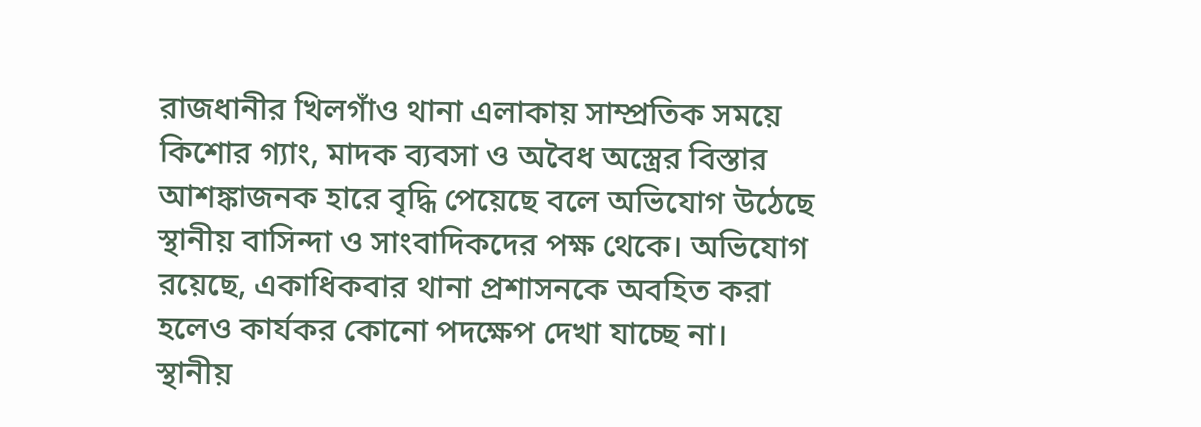রাজধানীর খিলগাঁও থানা এলাকায় সাম্প্রতিক সময়ে কিশোর গ্যাং, মাদক ব্যবসা ও অবৈধ অস্ত্রের বিস্তার আশঙ্কাজনক হারে বৃদ্ধি পেয়েছে বলে অভিযোগ উঠেছে স্থানীয় বাসিন্দা ও সাংবাদিকদের পক্ষ থেকে। অভিযোগ রয়েছে, একাধিকবার থানা প্রশাসনকে অবহিত করা হলেও কার্যকর কোনো পদক্ষেপ দেখা যাচ্ছে না।
স্থানীয়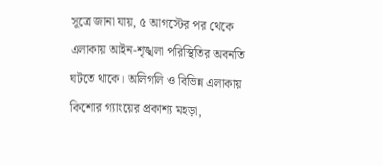সূত্রে জানা যায়, ৫ আগস্টের পর থেকে এলাকায় আইন-শৃঙ্খলা পরিস্থিতির অবনতি ঘটতে থাকে। অলিগলি ও বিভিন্ন এলাকায় কিশোর গ্যাংয়ের প্রকাশ্য মহড়া,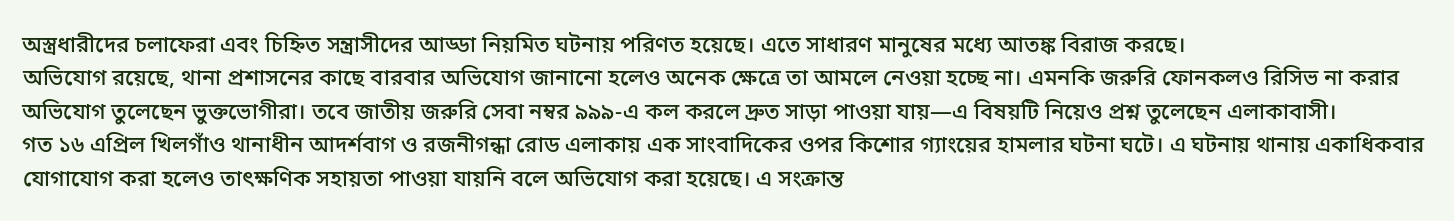অস্ত্রধারীদের চলাফেরা এবং চিহ্নিত সন্ত্রাসীদের আড্ডা নিয়মিত ঘটনায় পরিণত হয়েছে। এতে সাধারণ মানুষের মধ্যে আতঙ্ক বিরাজ করছে।
অভিযোগ রয়েছে, থানা প্রশাসনের কাছে বারবার অভিযোগ জানানো হলেও অনেক ক্ষেত্রে তা আমলে নেওয়া হচ্ছে না। এমনকি জরুরি ফোনকলও রিসিভ না করার অভিযোগ তুলেছেন ভুক্তভোগীরা। তবে জাতীয় জরুরি সেবা নম্বর ৯৯৯-এ কল করলে দ্রুত সাড়া পাওয়া যায়—এ বিষয়টি নিয়েও প্রশ্ন তুলেছেন এলাকাবাসী।
গত ১৬ এপ্রিল খিলগাঁও থানাধীন আদর্শবাগ ও রজনীগন্ধা রোড এলাকায় এক সাংবাদিকের ওপর কিশোর গ্যাংয়ের হামলার ঘটনা ঘটে। এ ঘটনায় থানায় একাধিকবার যোগাযোগ করা হলেও তাৎক্ষণিক সহায়তা পাওয়া যায়নি বলে অভিযোগ করা হয়েছে। এ সংক্রান্ত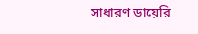সাধারণ ডায়েরি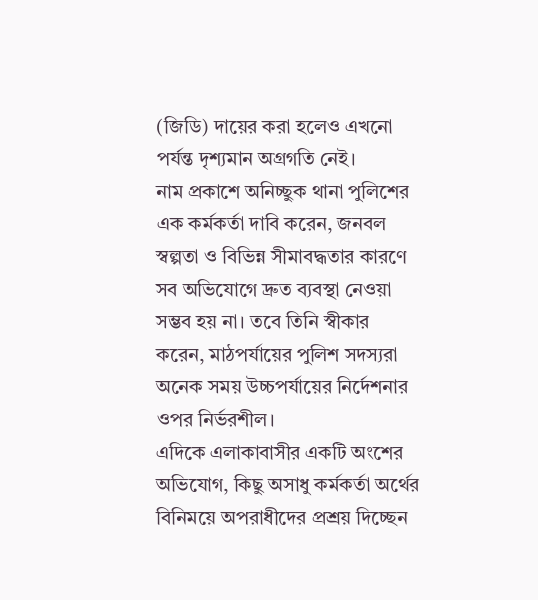(জিডি) দায়ের করা হলেও এখনো পর্যন্ত দৃশ্যমান অগ্রগতি নেই।
নাম প্রকাশে অনিচ্ছুক থানা পুলিশের এক কর্মকর্তা দাবি করেন, জনবল স্বল্পতা ও বিভিন্ন সীমাবদ্ধতার কারণে সব অভিযোগে দ্রুত ব্যবস্থা নেওয়া সম্ভব হয় না। তবে তিনি স্বীকার করেন, মাঠপর্যায়ের পুলিশ সদস্যরা অনেক সময় উচ্চপর্যায়ের নির্দেশনার ওপর নির্ভরশীল।
এদিকে এলাকাবাসীর একটি অংশের অভিযোগ, কিছু অসাধু কর্মকর্তা অর্থের বিনিময়ে অপরাধীদের প্রশ্রয় দিচ্ছেন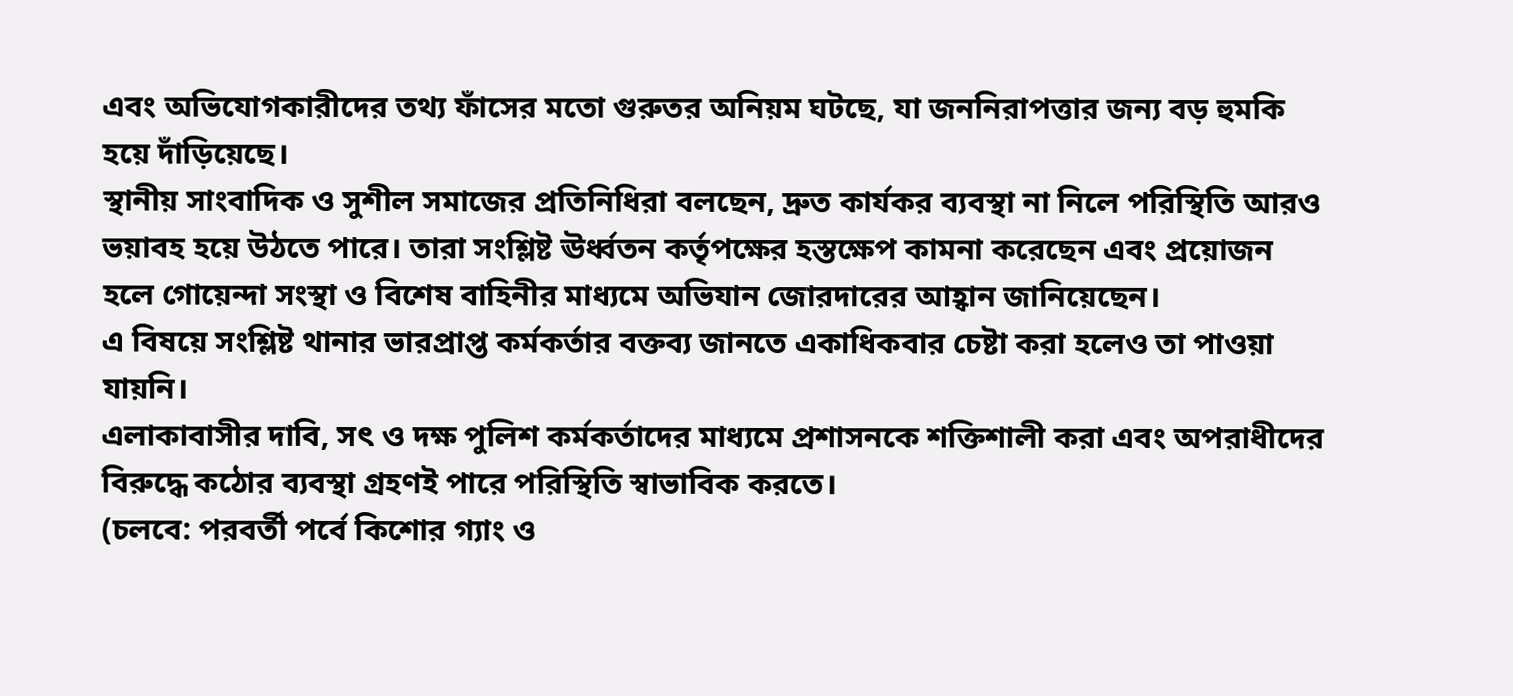এবং অভিযোগকারীদের তথ্য ফাঁসের মতো গুরুতর অনিয়ম ঘটছে, যা জননিরাপত্তার জন্য বড় হুমকি হয়ে দাঁড়িয়েছে।
স্থানীয় সাংবাদিক ও সুশীল সমাজের প্রতিনিধিরা বলছেন, দ্রুত কার্যকর ব্যবস্থা না নিলে পরিস্থিতি আরও ভয়াবহ হয়ে উঠতে পারে। তারা সংশ্লিষ্ট ঊর্ধ্বতন কর্তৃপক্ষের হস্তক্ষেপ কামনা করেছেন এবং প্রয়োজন হলে গোয়েন্দা সংস্থা ও বিশেষ বাহিনীর মাধ্যমে অভিযান জোরদারের আহ্বান জানিয়েছেন।
এ বিষয়ে সংশ্লিষ্ট থানার ভারপ্রাপ্ত কর্মকর্তার বক্তব্য জানতে একাধিকবার চেষ্টা করা হলেও তা পাওয়া যায়নি।
এলাকাবাসীর দাবি, সৎ ও দক্ষ পুলিশ কর্মকর্তাদের মাধ্যমে প্রশাসনকে শক্তিশালী করা এবং অপরাধীদের বিরুদ্ধে কঠোর ব্যবস্থা গ্রহণই পারে পরিস্থিতি স্বাভাবিক করতে।
(চলবে: পরবর্তী পর্বে কিশোর গ্যাং ও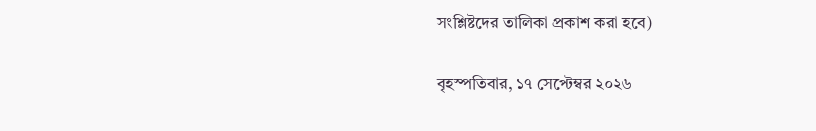সংশ্লিষ্টদের তালিকা প্রকাশ করা হবে)

বৃহস্পতিবার, ১৭ সেপ্টেম্বর ২০২৬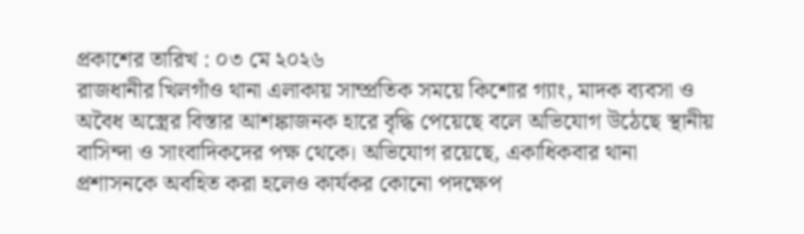প্রকাশের তারিখ : ০৩ মে ২০২৬
রাজধানীর খিলগাঁও থানা এলাকায় সাম্প্রতিক সময়ে কিশোর গ্যাং, মাদক ব্যবসা ও অবৈধ অস্ত্রের বিস্তার আশঙ্কাজনক হারে বৃদ্ধি পেয়েছে বলে অভিযোগ উঠেছে স্থানীয় বাসিন্দা ও সাংবাদিকদের পক্ষ থেকে। অভিযোগ রয়েছে, একাধিকবার থানা প্রশাসনকে অবহিত করা হলেও কার্যকর কোনো পদক্ষেপ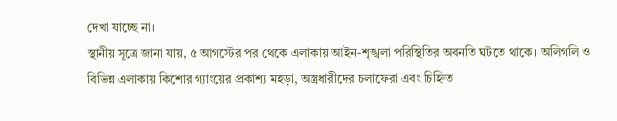দেখা যাচ্ছে না।
স্থানীয় সূত্রে জানা যায়, ৫ আগস্টের পর থেকে এলাকায় আইন-শৃঙ্খলা পরিস্থিতির অবনতি ঘটতে থাকে। অলিগলি ও বিভিন্ন এলাকায় কিশোর গ্যাংয়ের প্রকাশ্য মহড়া, অস্ত্রধারীদের চলাফেরা এবং চিহ্নিত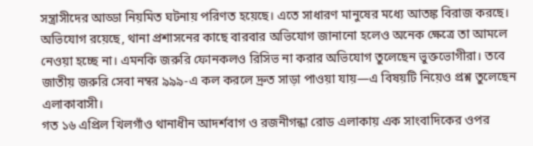সন্ত্রাসীদের আড্ডা নিয়মিত ঘটনায় পরিণত হয়েছে। এতে সাধারণ মানুষের মধ্যে আতঙ্ক বিরাজ করছে।
অভিযোগ রয়েছে, থানা প্রশাসনের কাছে বারবার অভিযোগ জানানো হলেও অনেক ক্ষেত্রে তা আমলে নেওয়া হচ্ছে না। এমনকি জরুরি ফোনকলও রিসিভ না করার অভিযোগ তুলেছেন ভুক্তভোগীরা। তবে জাতীয় জরুরি সেবা নম্বর ৯৯৯-এ কল করলে দ্রুত সাড়া পাওয়া যায়—এ বিষয়টি নিয়েও প্রশ্ন তুলেছেন এলাকাবাসী।
গত ১৬ এপ্রিল খিলগাঁও থানাধীন আদর্শবাগ ও রজনীগন্ধা রোড এলাকায় এক সাংবাদিকের ওপর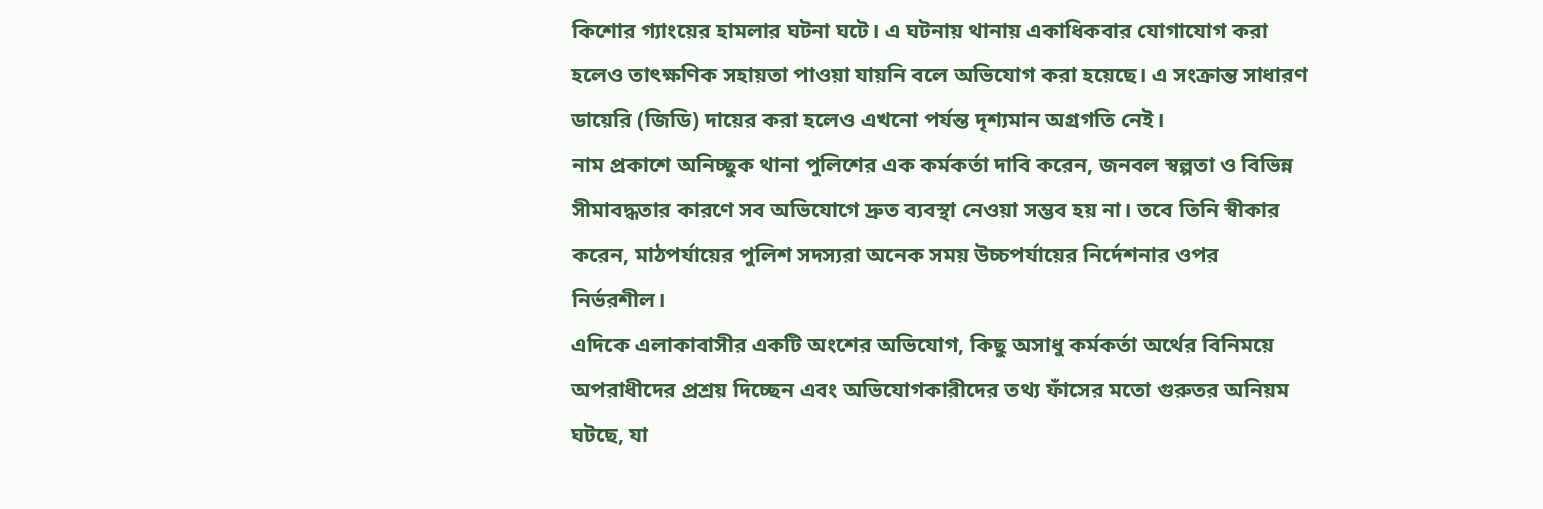কিশোর গ্যাংয়ের হামলার ঘটনা ঘটে। এ ঘটনায় থানায় একাধিকবার যোগাযোগ করা হলেও তাৎক্ষণিক সহায়তা পাওয়া যায়নি বলে অভিযোগ করা হয়েছে। এ সংক্রান্ত সাধারণ ডায়েরি (জিডি) দায়ের করা হলেও এখনো পর্যন্ত দৃশ্যমান অগ্রগতি নেই।
নাম প্রকাশে অনিচ্ছুক থানা পুলিশের এক কর্মকর্তা দাবি করেন, জনবল স্বল্পতা ও বিভিন্ন সীমাবদ্ধতার কারণে সব অভিযোগে দ্রুত ব্যবস্থা নেওয়া সম্ভব হয় না। তবে তিনি স্বীকার করেন, মাঠপর্যায়ের পুলিশ সদস্যরা অনেক সময় উচ্চপর্যায়ের নির্দেশনার ওপর নির্ভরশীল।
এদিকে এলাকাবাসীর একটি অংশের অভিযোগ, কিছু অসাধু কর্মকর্তা অর্থের বিনিময়ে অপরাধীদের প্রশ্রয় দিচ্ছেন এবং অভিযোগকারীদের তথ্য ফাঁসের মতো গুরুতর অনিয়ম ঘটছে, যা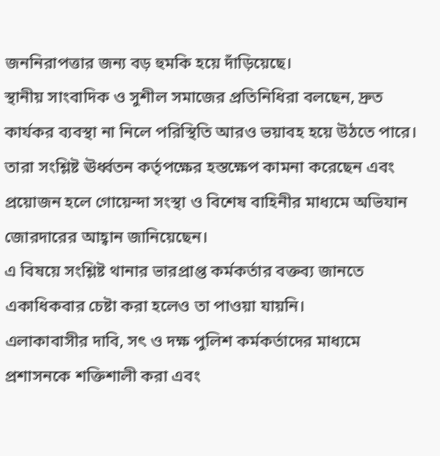জননিরাপত্তার জন্য বড় হুমকি হয়ে দাঁড়িয়েছে।
স্থানীয় সাংবাদিক ও সুশীল সমাজের প্রতিনিধিরা বলছেন, দ্রুত কার্যকর ব্যবস্থা না নিলে পরিস্থিতি আরও ভয়াবহ হয়ে উঠতে পারে। তারা সংশ্লিষ্ট ঊর্ধ্বতন কর্তৃপক্ষের হস্তক্ষেপ কামনা করেছেন এবং প্রয়োজন হলে গোয়েন্দা সংস্থা ও বিশেষ বাহিনীর মাধ্যমে অভিযান জোরদারের আহ্বান জানিয়েছেন।
এ বিষয়ে সংশ্লিষ্ট থানার ভারপ্রাপ্ত কর্মকর্তার বক্তব্য জানতে একাধিকবার চেষ্টা করা হলেও তা পাওয়া যায়নি।
এলাকাবাসীর দাবি, সৎ ও দক্ষ পুলিশ কর্মকর্তাদের মাধ্যমে প্রশাসনকে শক্তিশালী করা এবং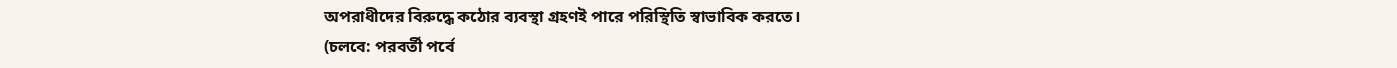অপরাধীদের বিরুদ্ধে কঠোর ব্যবস্থা গ্রহণই পারে পরিস্থিতি স্বাভাবিক করতে।
(চলবে: পরবর্তী পর্বে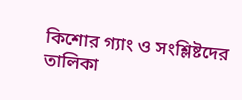কিশোর গ্যাং ও সংশ্লিষ্টদের তালিকা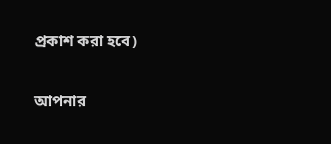প্রকাশ করা হবে)

আপনার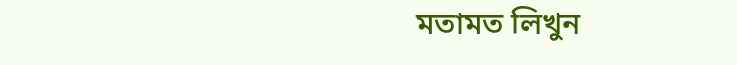মতামত লিখুন